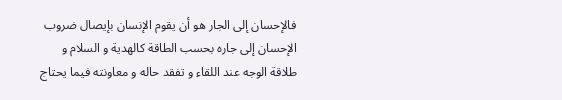فالإحسان إلى الجار هو أن يقوم الإنسان بإيصال ضروب الإحسان إلى جاره بحسب الطاقة كالهدية و السلام و طلاقة الوجه عند اللقاء و تفقد حاله و معاونته فيما يحتاج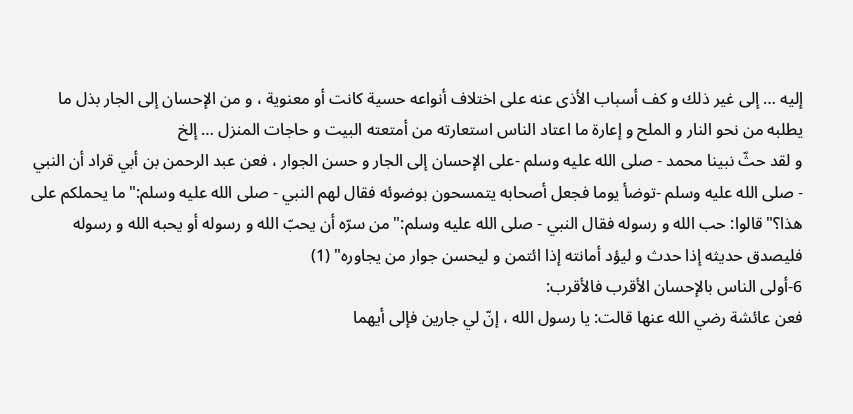إليه … إلى غير ذلك و كف أسباب الأذى عنه على اختلاف أنواعه حسية كانت أو معنوية ، و من الإحسان إلى الجار بذل ما يطلبه من نحو النار و الملح و إعارة ما اعتاد الناس استعارته من أمتعته البيت و حاجات المنزل … إلخ
و لقد حثّ نبينا محمد - صلى الله عليه وسلم -على الإحسان إلى الجار و حسن الجوار ، فعن عبد الرحمن بن أبي قراد أن النبي - صلى الله عليه وسلم -توضأ يوما فجعل أصحابه يتمسحون بوضوئه فقال لهم النبي - صلى الله عليه وسلم:"ما يحملكم على هذا؟"قالوا: حب الله و رسوله فقال النبي - صلى الله عليه وسلم:"من سرّه أن يحبّ الله و رسوله أو يحبه الله و رسوله فليصدق حديثه إذا حدث و ليؤد أمانته إذا ائتمن و ليحسن جوار من يجاوره" (1)
6-أولى الناس بالإحسان الأقرب فالأقرب:
فعن عائشة رضي الله عنها قالت: يا رسول الله ، إنّ لي جارين فإلى أيهما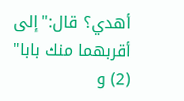أهدي؟ قال:"إلى أقربهما منك بابا" (2) و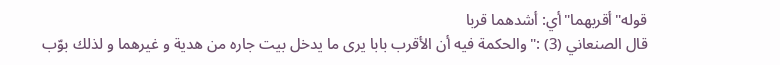قوله"أقربهما"أي: أشدهما قربا
قال الصنعاني (3) :"والحكمة فيه أن الأقرب بابا يرى ما يدخل بيت جاره من هدية و غيرهما و لذلك بوّب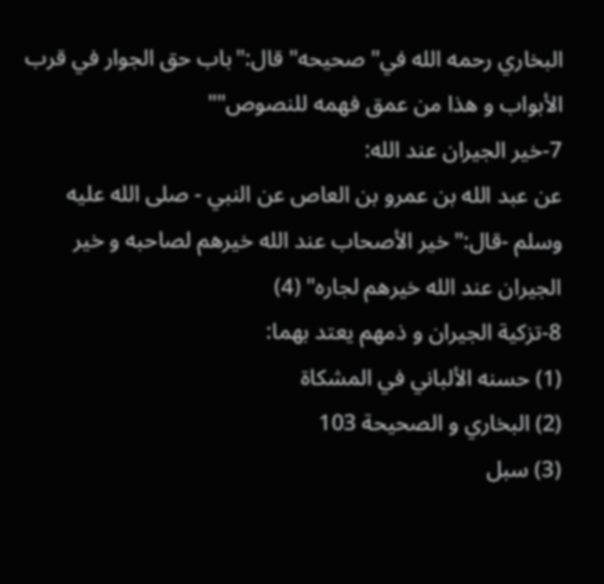البخاري رحمه الله في"صحيحه"قال:"باب حق الجوار في قرب الأبواب و هذا من عمق فهمه للنصوص""
7-خير الجيران عند الله:
عن عبد الله بن عمرو بن العاص عن النبي - صلى الله عليه وسلم -قال:"خير الأصحاب عند الله خيرهم لصاحبه و خير الجيران عند الله خيرهم لجاره" (4)
8-تزكية الجيران و ذمهم يعتد بهما:
(1) حسنه الألباني في المشكاة
(2) البخاري و الصحيحة 103
(3) سبل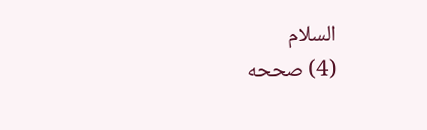السلام
(4) صححه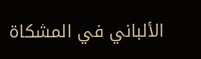الألباني في المشكاة